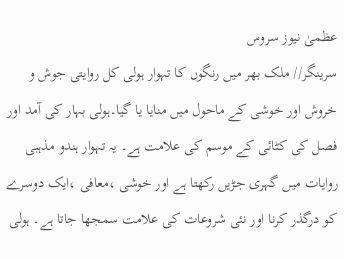عظمیٰ نیوز سروس
سرینگر// ملک بھر میں رنگوں کا تہوار ہولی کل روایتی جوش و خروش اور خوشی کے ماحول میں منایا یا گیا۔ہولی بہار کی آمد اور فصل کی کٹائی کے موسم کی علامت ہے۔ یہ تہوار ہندو مذہبی روایات میں گہری جڑیں رکھتا ہے اور خوشی ،معافی ،ایک دوسرے کو درگذر کرنا اور نئی شروعات کی علامت سمجھا جاتا ہے۔ ہولی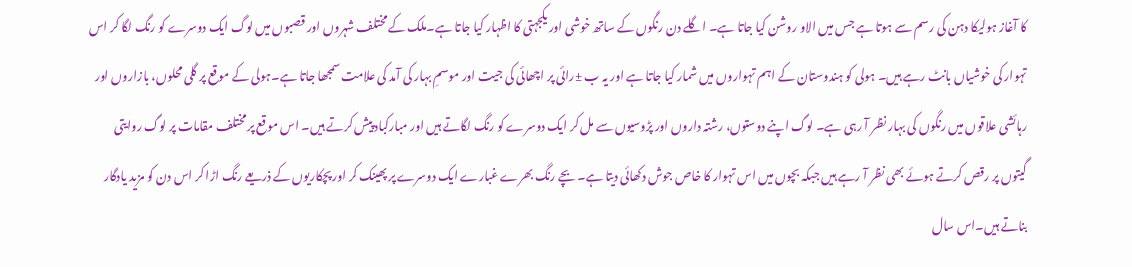کا آغاز ہولیکا دہن کی رسم سے ہوتا ہے جس میں الاو روشن کیا جاتا ہے۔ اگلے دن رنگوں کے ساتھ خوشی اور یکجہتی کا اظہار کیا جاتا ہے۔ملک کے مختلف شہروں اور قصبوں میں لوگ ایک دوسرے کو رنگ لگا کر اس تہوار کی خوشیاں بانٹ رہے ہیں۔ ہولی کو ہندوستان کے اہم تہواروں میں شمار کیا جاتا ہے اور یہ ب ±رائی پر اچھائی کی جیت اور موسمِ بہار کی آمد کی علامت سمجھا جاتا ہے۔ہولی کے موقع پر گلی محلوں، بازاروں اور رہائشی علاقوں میں رنگوں کی بہار نظر آ رہی ہے۔ لوگ اپنے دوستوں، رشتہ داروں اور پڑوسیوں سے مل کر ایک دوسرے کو رنگ لگاتے ہیں اور مبارکباد پیش کرتے ہیں۔ اس موقع پر مختلف مقامات پر لوگ روایتی گیتوں پر رقص کرتے ہوئے بھی نظر آ رہے ہیں جبکہ بچوں میں اس تہوار کا خاص جوش دکھائی دیتا ہے۔ بچے رنگ بھرے غبارے ایک دوسرے پر پھینک کر اور پچکاریوں کے ذریعے رنگ اڑا کر اس دن کو مزید یادگار بناتے ہیں۔اس سال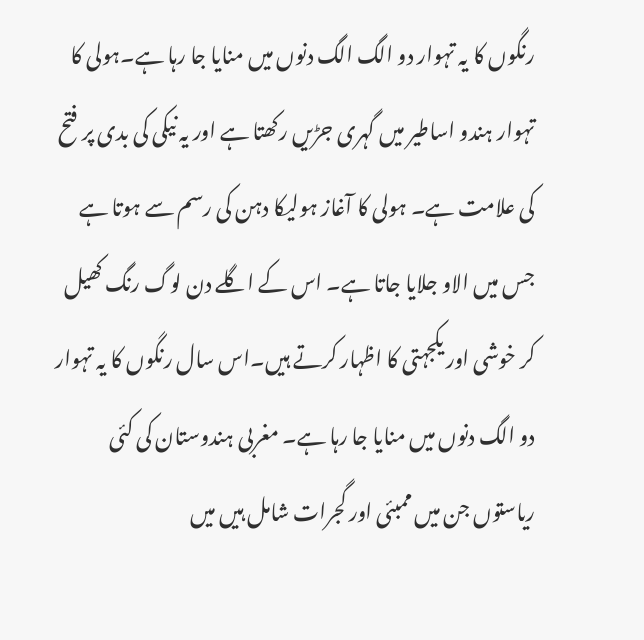رنگوں کا یہ تہوار دو الگ الگ دنوں میں منایا جا رہا ہے۔ہولی کا تہوار ہندو اساطیر میں گہری جڑیں رکھتا ہے اور یہ نیکی کی بدی پر فتح کی علامت ہے۔ ہولی کا آغاز ہولیکا دہن کی رسم سے ہوتا ہے جس میں الاو جلایا جاتا ہے۔ اس کے اگلے دن لوگ رنگ کھیل کر خوشی اور یکجہتی کا اظہار کرتے ہیں۔اس سال رنگوں کا یہ تہوار دو الگ دنوں میں منایا جا رہا ہے۔ مغربی ہندوستان کی کئی ریاستوں جن میں ممبئی اور گجرات شامل ہیں میں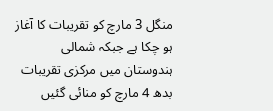منگل 3 مارچ کو تقریبات کا آغاز ہو چکا ہے جبکہ شمالی ہندوستان میں مرکزی تقریبات بدھ 4 مارچ کو منائی گئیں